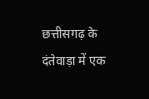छत्तीसगढ़ के दंतेवाड़ा में एक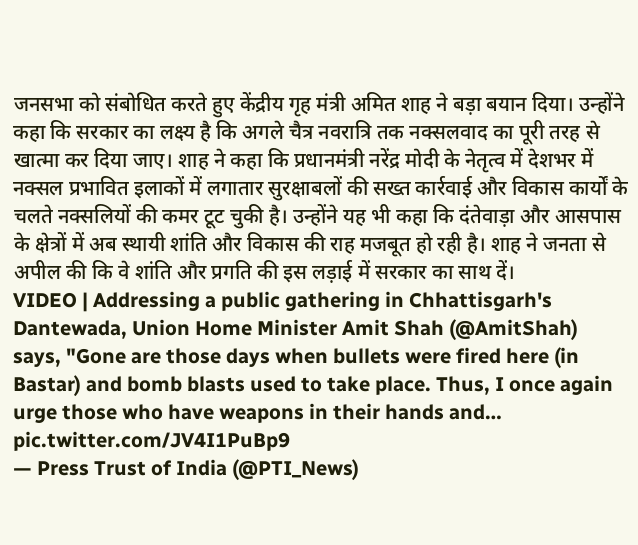जनसभा को संबोधित करते हुए केंद्रीय गृह मंत्री अमित शाह ने बड़ा बयान दिया। उन्होंने कहा कि सरकार का लक्ष्य है कि अगले चैत्र नवरात्रि तक नक्सलवाद का पूरी तरह से खात्मा कर दिया जाए। शाह ने कहा कि प्रधानमंत्री नरेंद्र मोदी के नेतृत्व में देशभर में नक्सल प्रभावित इलाकों में लगातार सुरक्षाबलों की सख्त कार्रवाई और विकास कार्यों के चलते नक्सलियों की कमर टूट चुकी है। उन्होंने यह भी कहा कि दंतेवाड़ा और आसपास के क्षेत्रों में अब स्थायी शांति और विकास की राह मजबूत हो रही है। शाह ने जनता से अपील की कि वे शांति और प्रगति की इस लड़ाई में सरकार का साथ दें।
VIDEO | Addressing a public gathering in Chhattisgarh's Dantewada, Union Home Minister Amit Shah (@AmitShah) says, "Gone are those days when bullets were fired here (in Bastar) and bomb blasts used to take place. Thus, I once again urge those who have weapons in their hands and… pic.twitter.com/JV4I1PuBp9
— Press Trust of India (@PTI_News)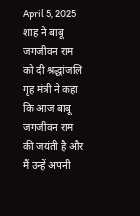April 5, 2025
शाह ने बाबू जगजीवन राम को दी श्रद्धांजलि
गृह मंत्री ने कहा कि आज बाबू जगजीवन राम की जयंती है और मैं उन्हें अपनी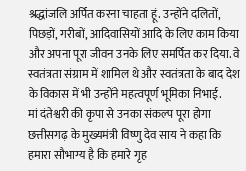श्रद्धांजलि अर्पित करना चाहता हूं. उन्होंने दलितों, पिछड़ों, गरीबों, आदिवासियों आदि के लिए काम किया और अपना पूरा जीवन उनके लिए समर्पित कर दिया. वे स्वतंत्रता संग्राम में शामिल थे और स्वतंत्रता के बाद देश के विकास में भी उन्होंने महत्वपूर्ण भूमिका निभाई.
मां दंतेश्वरी की कृपा से उनका संकल्प पूरा होगा
छत्तीसगढ़ के मुख्यमंत्री विष्णु देव साय ने कहा कि हमारा सौभाग्य है कि हमारे गृह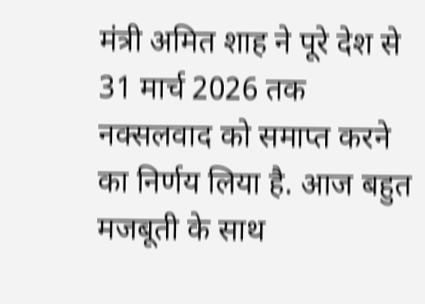मंत्री अमित शाह ने पूरे देश से 31 मार्च 2026 तक नक्सलवाद को समाप्त करने का निर्णय लिया है. आज बहुत मजबूती के साथ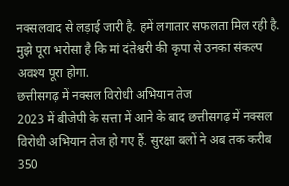नक्सलवाद से लड़ाई जारी है. हमें लगातार सफलता मिल रही है. मुझे पूरा भरोसा है कि मां दंतेश्वरी की कृपा से उनका संकल्प अवश्य पूरा होगा.
छत्तीसगढ़ में नक्सल विरोधी अभियान तेज
2023 में बीजेपी के सत्ता में आने के बाद छत्तीसगढ़ में नक्सल विरोधी अभियान तेज हो गए हैं. सुरक्षा बलों ने अब तक करीब 350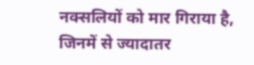नक्सलियों को मार गिराया है, जिनमें से ज्यादातर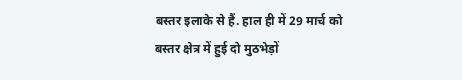बस्तर इलाके से हैं. हाल ही में 29 मार्च को बस्तर क्षेत्र में हुई दो मुठभेड़ों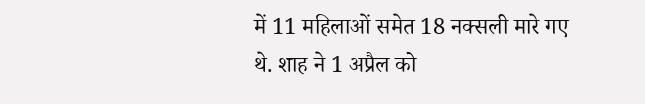में 11 महिलाओं समेत 18 नक्सली मारे गए थे. शाह ने 1 अप्रैल को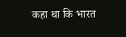कहा था कि भारत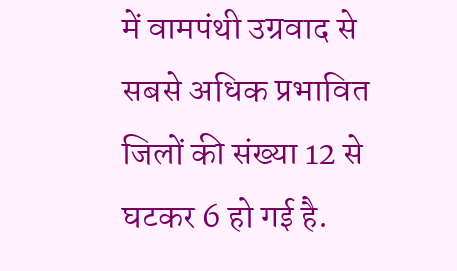में वामपंथी उग्रवाद से सबसे अधिक प्रभावित जिलों की संख्या 12 से घटकर 6 हो गई है.